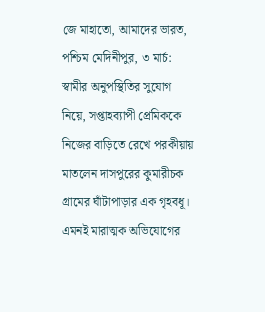জে মাহাতো, আমাদের ভারত, পশ্চিম মেদিনীপুর, ৩ মার্চ: স্বামীর অনুপস্থিতির সুযোগ নিয়ে, সপ্তাহব্যাপী প্রেমিককে নিজের বাড়িতে রেখে পরকীয়ায় মাতলেন দাসপুরের কুমারীচক গ্রামের ঘাঁটাপাড়ার এক গৃহবধূ। এমনই মারাত্মক অভিযোগের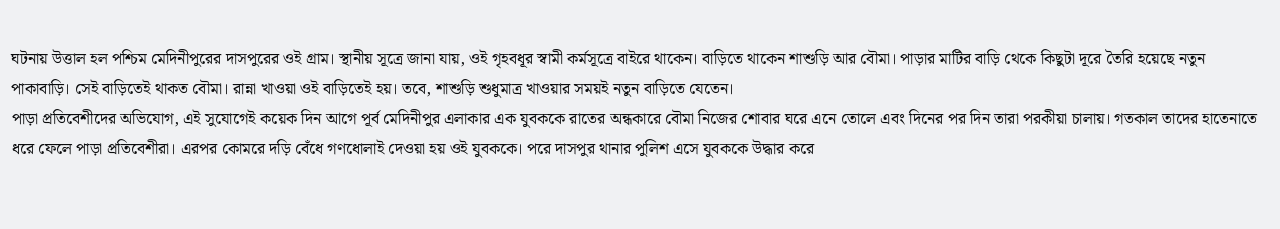ঘটনায় উত্তাল হল পশ্চিম মেদিনীপুরের দাসপুরের ওই গ্রাম। স্থানীয় সূত্রে জানা যায়, ওই গৃহবধূর স্বামী কর্মসূত্রে বাইরে থাকেন। বাড়িতে থাকেন শাশুড়ি আর বৌমা। পাড়ার মাটির বাড়ি থেকে কিছুটা দূরে তৈরি হয়েছে নতুন পাকাবাড়ি। সেই বাড়িতেই থাকত বৌমা। রান্না খাওয়া ওই বাড়িতেই হয়। তবে, শাশুড়ি শুধুমাত্র খাওয়ার সময়ই নতুন বাড়িতে যেতেন।
পাড়া প্রতিবেশীদের অভিযোগ, এই সুযোগেই কয়েক দিন আগে পূর্ব মেদিনীপুর এলাকার এক যুবককে রাতের অন্ধকারে বৌমা নিজের শোবার ঘরে এনে তোলে এবং দিনের পর দিন তারা পরকীয়া চালায়। গতকাল তাদের হাতেনাতে ধরে ফেলে পাড়া প্রতিবেশীরা। এরপর কোমরে দড়ি বেঁধে গণধোলাই দেওয়া হয় ওই যুবককে। পরে দাসপুর থানার পুলিশ এসে যুবককে উদ্ধার করে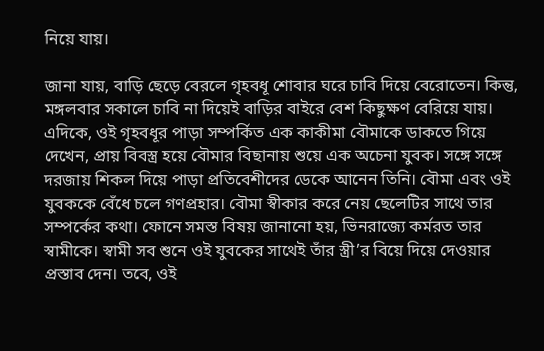নিয়ে যায়।

জানা যায়, বাড়ি ছেড়ে বেরলে গৃহবধূ শোবার ঘরে চাবি দিয়ে বেরোতেন। কিন্তু, মঙ্গলবার সকালে চাবি না দিয়েই বাড়ির বাইরে বেশ কিছুক্ষণ বেরিয়ে যায়। এদিকে, ওই গৃহবধূর পাড়া সম্পর্কিত এক কাকীমা বৌমাকে ডাকতে গিয়ে দেখেন, প্রায় বিবস্ত্র হয়ে বৌমার বিছানায় শুয়ে এক অচেনা যুবক। সঙ্গে সঙ্গে দরজায় শিকল দিয়ে পাড়া প্রতিবেশীদের ডেকে আনেন তিনি। বৌমা এবং ওই যুবককে বেঁধে চলে গণপ্রহার। বৌমা স্বীকার করে নেয় ছেলেটির সাথে তার সম্পর্কের কথা। ফোনে সমস্ত বিষয় জানানো হয়, ভিনরাজ্যে কর্মরত তার স্বামীকে। স্বামী সব শুনে ওই যুবকের সাথেই তাঁর স্ত্রী’র বিয়ে দিয়ে দেওয়ার প্রস্তাব দেন। তবে, ওই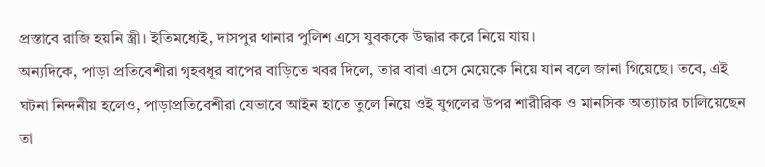প্রস্তাবে রাজি হয়নি স্ত্রী। ইতিমধ্যেই, দাসপুর থানার পুলিশ এসে যুবককে উদ্ধার করে নিয়ে যায়।
অন্যদিকে, পাড়া প্রতিবেশীরা গৃহবধূর বাপের বাড়িতে খবর দিলে, তার বাবা এসে মেয়েকে নিয়ে যান বলে জানা গিয়েছে। তবে, এই ঘটনা নিন্দনীয় হলেও, পাড়াপ্রতিবেশীরা যেভাবে আইন হাতে তুলে নিয়ে ওই যুগলের উপর শারীরিক ও মানসিক অত্যাচার চালিয়েছেন তা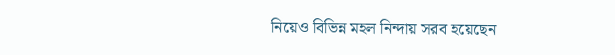নিয়েও বিভিন্ন মহল নিন্দায় সরব হয়েছেন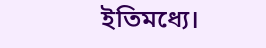ইতিমধ্যে।